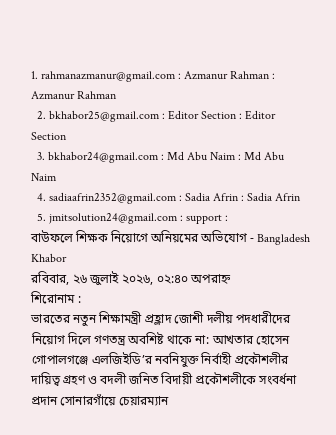1. rahmanazmanur@gmail.com : Azmanur Rahman : Azmanur Rahman
  2. bkhabor25@gmail.com : Editor Section : Editor Section
  3. bkhabor24@gmail.com : Md Abu Naim : Md Abu Naim
  4. sadiaafrin2352@gmail.com : Sadia Afrin : Sadia Afrin
  5. jmitsolution24@gmail.com : support :
বাউফলে শিক্ষক নিয়োগে অনিয়মের অভিযোগ - Bangladesh Khabor
রবিবার, ২৬ জুলাই ২০২৬, ০২:৪০ অপরাহ্ন
শিরোনাম :
ভারতের নতুন শিক্ষামন্ত্রী প্রহ্লাদ জোশী দলীয় পদধারীদের নিয়োগ দিলে গণতন্ত্র অবশিষ্ট থাকে না: আখতার হোসেন গোপালগঞ্জে এলজিইডি’র নবনিযুক্ত নির্বাহী প্রকৌশলীর দায়িত্ব গ্রহণ ও বদলী জনিত বিদায়ী প্রকৌশলীকে সংবর্ধনা প্রদান সোনারগাঁয়ে চেয়ারম্যান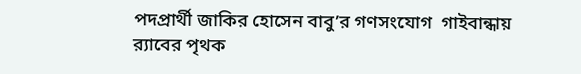পদপ্রার্থী জাকির হোসেন বাবু’র গণসংযোগ  গাইবান্ধায় র‌্যাবের পৃথক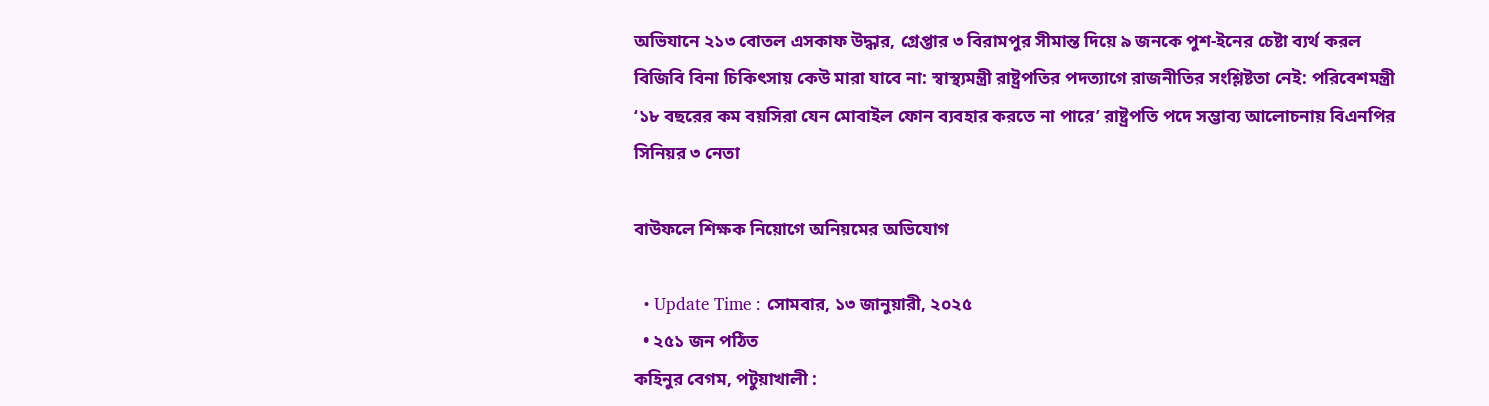অভিযানে ২১৩ বোতল এসকাফ উদ্ধার, গ্রেপ্তার ৩ বিরামপুর সীমান্ত দিয়ে ৯ জনকে পুশ-ইনের চেষ্টা ব্যর্থ করল বিজিবি বিনা চিকিৎসায় কেউ মারা যাবে না: স্বাস্থ্যমন্ত্রী রাষ্ট্রপতির পদত্যাগে রাজনীতির সংশ্লিষ্টতা নেই: পরিবেশমন্ত্রী ‘১৮ বছরের কম বয়সিরা যেন মোবাইল ফোন ব্যবহার করতে না পারে’ রাষ্ট্রপতি পদে সম্ভাব্য আলোচনায় বিএনপির সিনিয়র ৩ নেতা

বাউফলে শিক্ষক নিয়োগে অনিয়মের অভিযোগ

  • Update Time : সোমবার, ১৩ জানুয়ারী, ২০২৫
  • ২৫১ জন পঠিত
কহিনুর বেগম, পটুয়াখালী :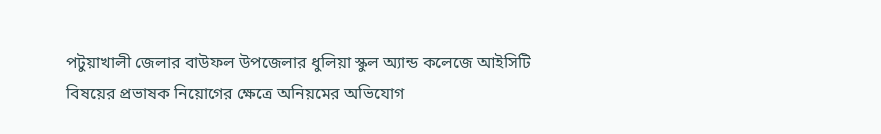পটুয়াখালী জেলার বাউফল উপজেলার ধুলিয়া স্কুল অ্যান্ড কলেজে আইসিটি বিষয়ের প্রভাষক নিয়োগের ক্ষেত্রে অনিয়মের অভিযোগ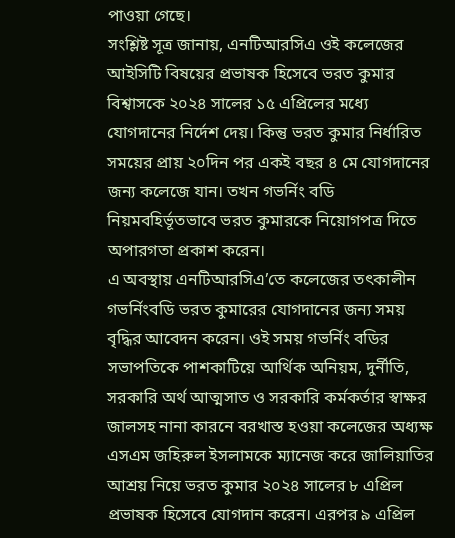পাওয়া গেছে।
সংশ্লিষ্ট সূত্র জানায়, এনটিআরসিএ ওই কলেজের আইসিটি বিষয়ের প্রভাষক হিসেবে ভরত কুমার বিশ্বাসকে ২০২৪ সালের ১৫ এপ্রিলের মধ্যে যোগদানের নির্দেশ দেয়। কিন্তু ভরত কুমার নির্ধারিত সময়ের প্রায় ২০দিন পর একই বছর ৪ মে যোগদানের জন্য কলেজে যান। তখন গভর্নিং বডি নিয়মবহির্ভূতভাবে ভরত কুমারকে নিয়োগপত্র দিতে অপারগতা প্রকাশ করেন।
এ অবস্থায় এনটিআরসিএ’তে কলেজের তৎকালীন গভর্নিংবডি ভরত কুমারের যোগদানের জন্য সময় বৃদ্ধির আবেদন করেন। ওই সময় গভর্নিং বডির সভাপতিকে পাশকাটিয়ে আর্থিক অনিয়ম, দুর্নীতি, সরকারি অর্থ আত্মসাত ও সরকারি কর্মকর্তার স্বাক্ষর জালসহ নানা কারনে বরখাস্ত হওয়া কলেজের অধ্যক্ষ এসএম জহিরুল ইসলামকে ম্যানেজ করে জালিয়াতির আশ্রয় নিয়ে ভরত কুমার ২০২৪ সালের ৮ এপ্রিল প্রভাষক হিসেবে যোগদান করেন। এরপর ৯ এপ্রিল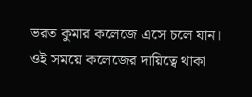ভরত কুমার কলেজে এসে চলে যান।
ওই সময়ে কলেজের দায়িত্বে থাকা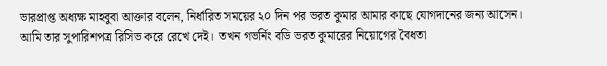ভারপ্রাপ্ত অধ্যক্ষ মাহবুবা আক্তার বলেন, নির্ধারিত সময়ের ২০ দিন পর ভরত কুমার আমার কাছে যোগদানের জন্য আসেন। আমি তার সুপারিশপত্র রিসিভ করে রেখে দেই।  তখন গভর্নিং বডি ভরত কুমারের নিয়োগের বৈধতা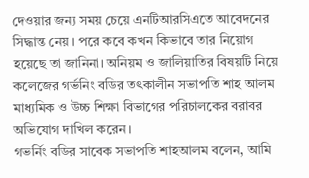দেওয়ার জন্য সময় চেয়ে এনটিআরসিএতে আবেদনের সিদ্ধান্ত নেয়। পরে কবে কখন কিভাবে তার নিয়োগ হয়েছে তা জানিনা। অনিয়ম ও জালিয়াতির বিষয়টি নিয়ে কলেজের গর্ভনিং বডির তৎকালীন সভাপতি শাহ আলম মাধ্যমিক ও উচ্চ শিক্ষা বিভাগের পরিচালকের বরাবর অভিযোগ দাখিল করেন।
গভর্নিং বডির সাবেক সভাপতি শাহআলম বলেন, আমি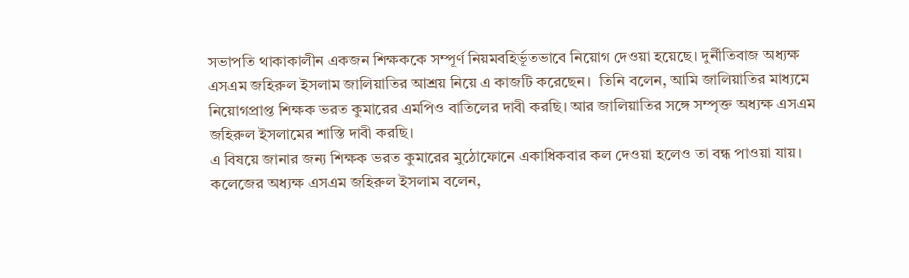সভাপতি থাকাকালীন একজন শিক্ষককে সম্পূর্ণ নিয়মবহির্ভূতভাবে নিয়োগ দেওয়া হয়েছে। দুর্নীতিবাজ অধ্যক্ষ এসএম জহিরুল ইসলাম জালিয়াতির আশ্রয় নিয়ে এ কাজটি করেছেন।  তিনি বলেন, আমি জালিয়াতির মাধ্যমে নিয়োগপ্রাপ্ত শিক্ষক ভরত কুমারের এমপিও বাতিলের দাবী করছি। আর জালিয়াতির সঙ্গে সম্পৃক্ত অধ্যক্ষ এসএম জহিরুল ইসলামের শাস্তি দাবী করছি।
এ বিষয়ে জানার জন্য শিক্ষক ভরত কুমারের মুঠোফোনে একাধিকবার কল দেওয়া হলেও তা বন্ধ পাওয়া যায়।
কলেজের অধ্যক্ষ এসএম জহিরুল ইসলাম বলেন,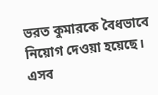ভরত কুমারকে বৈধভাবে নিয়োগ দেওয়া হয়েছে। এসব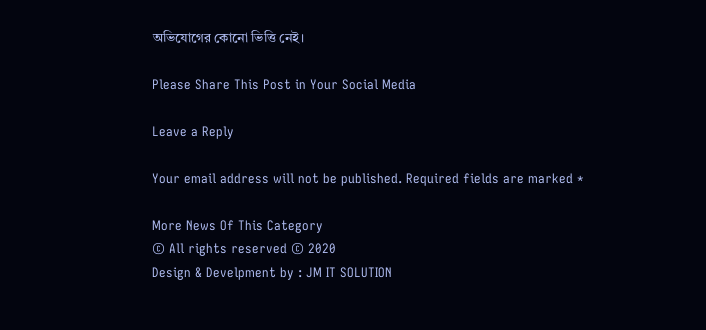অভিযোগের কোনো ভিত্তি নেই।

Please Share This Post in Your Social Media

Leave a Reply

Your email address will not be published. Required fields are marked *

More News Of This Category
© All rights reserved © 2020
Design & Develpment by : JM IT SOLUTION